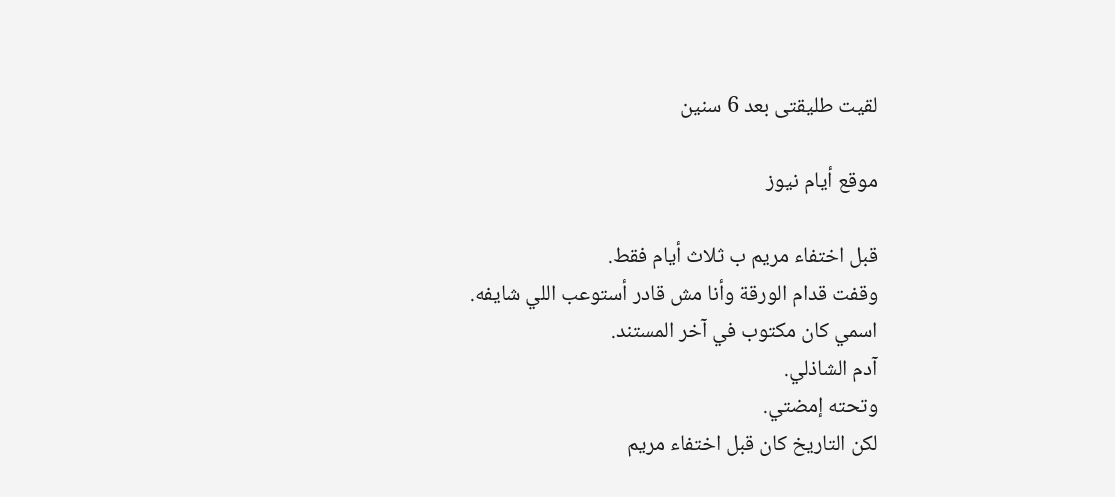لقيت طليقتى بعد 6 سنين

موقع أيام نيوز

قبل اختفاء مريم ب ثلاث أيام فقط.
وقفت قدام الورقة وأنا مش قادر أستوعب اللي شايفه.
اسمي كان مكتوب في آخر المستند.
آدم الشاذلي.
وتحته إمضتي.
لكن التاريخ كان قبل اختفاء مريم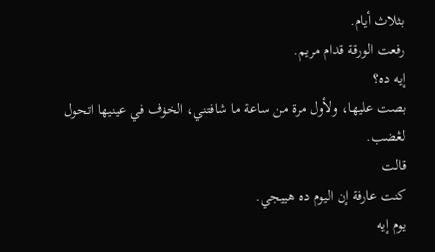بثلاث أيام.
رفعت الورقة قدام مريم.
إيه ده؟
بصت عليها، ولأول مرة من ساعة ما شافتني، الخۏف في عينيها اتحول لڠضب.
قالت
كنت عارفة إن اليوم ده هييجي.
يوم إيه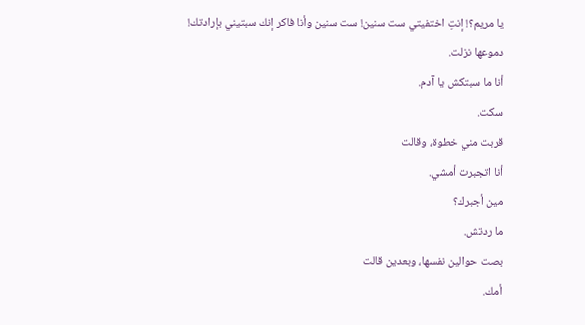يا مريم؟! إنتِ اختفيتي ست سنين! ست سنين وأنا فاكر إنك سبتيني بإرادتك!
دموعها نزلت.
أنا ما سبتكش يا آدم.
سكت.
قربت مني خطوة، وقالت
أنا اتجبرت أمشي.
مين أجبرك؟
ما ردتش.
بصت حوالين نفسها، وبعدين قالت
أمك.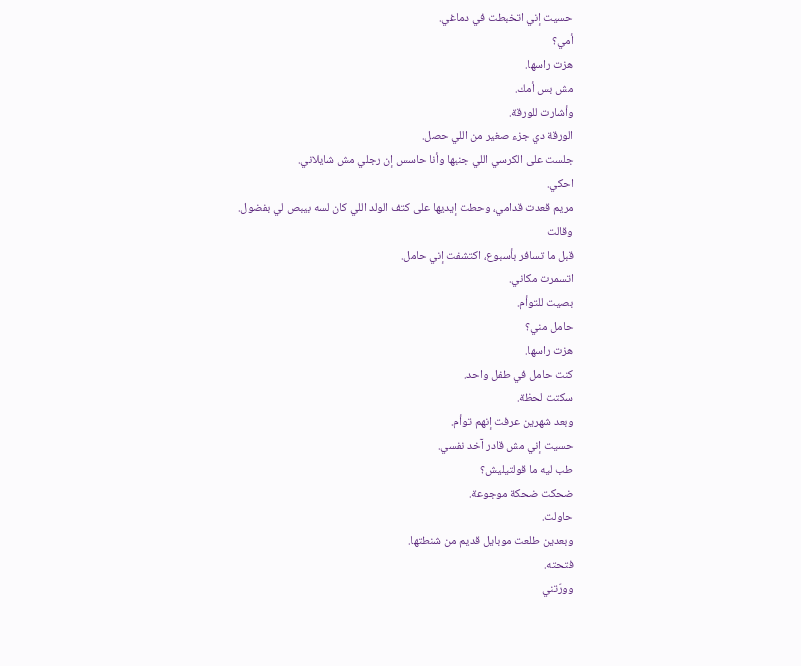حسيت إني اتخبطت في دماغي.
أمي؟
هزت راسها.
مش بس أمك.
وأشارت للورقة.
الورقة دي جزء صغير من اللي حصل.
جلست على الكرسي اللي جنبها وأنا حاسس إن رجلي مش شايلاني.
احكي.
مريم قعدت قدامي، وحطت إيديها على كتف الولد اللي كان لسه بيبص لي بفضول.
وقالت
قبل ما تسافر بأسبوع، اكتشفت إني حامل.
اتسمرت مكاني.
بصيت للتوأم.
حامل مني؟
هزت راسها.
كنت حامل في طفل واحد.
سكتت لحظة.
وبعد شهرين عرفت إنهم توأم.
حسيت إني مش قادر آخد نفسي.
طب ليه ما قولتيليش؟
ضحكت ضحكة موجوعة.
حاولت.
وبعدين طلعت موبايل قديم من شنطتها.
فتحته.
وورّتني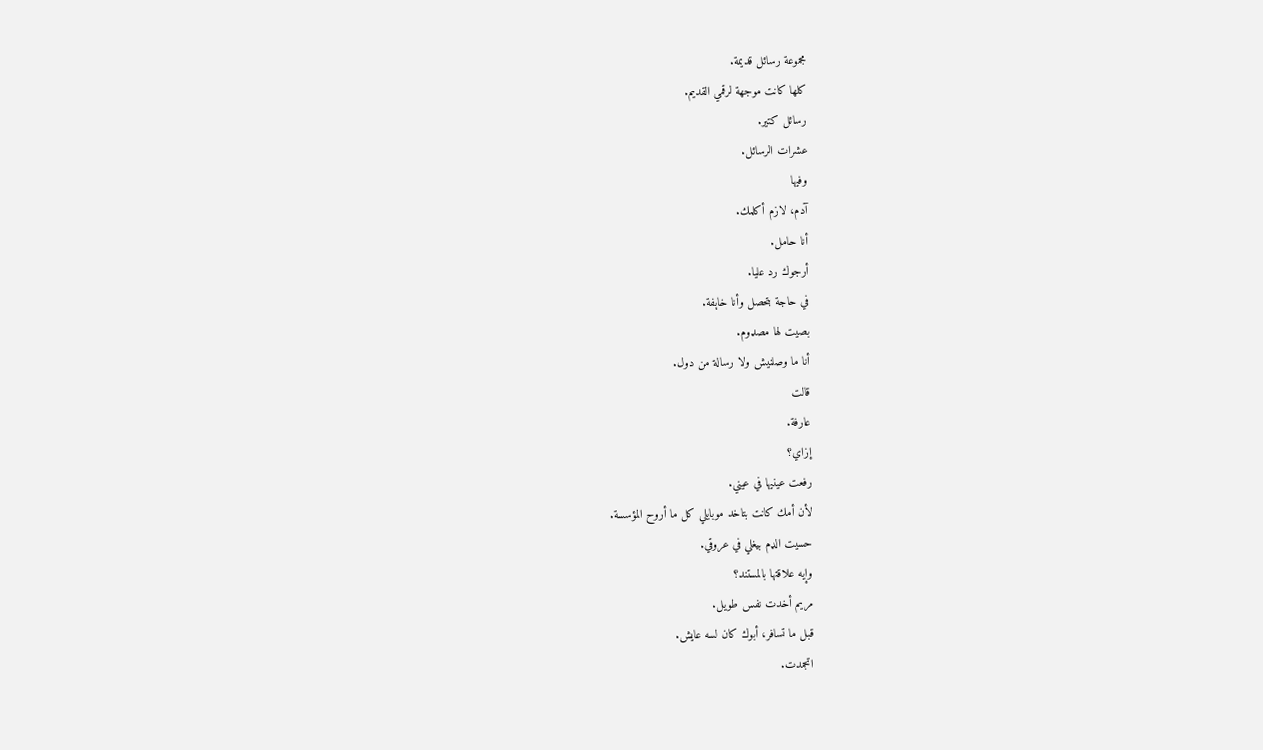مجموعة رسائل قديمة.
كلها كانت موجهة لرقمي القديم.
رسائل كتير.
عشرات الرسائل.
وفيها
آدم، لازم أكلمك.
أنا حامل.
أرجوك رد عليا.
في حاجة بتحصل وأنا خاېفة.
بصيت لها مصډوم.
أنا ما وصلنيش ولا رسالة من دول.
قالت
عارفة.
إزاي؟
رفعت عينيها في عيني.
لأن أمك كانت بتاخد موبايلي كل ما أروح المؤسسة.
حسيت الډم بيغلي في عروقي.
وإيه علاقتها بالمستند؟
مريم أخدت نفس طويل.
قبل ما تسافر، أبوك كان لسه عايش.
اتجمدت.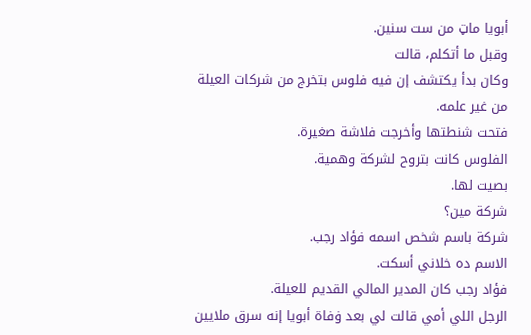أبويا ماټ من ست سنين.
وقبل ما أتكلم، قالت
وكان بدأ يكتشف إن فيه فلوس بتخرج من شركات العيلة من غير علمه.
فتحت شنطتها وأخرجت فلاشة صغيرة.
الفلوس كانت بتروح لشركة وهمية.
بصيت لها.
شركة مين؟
شركة باسم شخص اسمه فؤاد رجب.
الاسم ده خلاني أسكت.
فؤاد رجب كان المدير المالي القديم للعيلة.
الرجل اللي أمي قالت لي بعد ۏفاة أبويا إنه سرق ملايين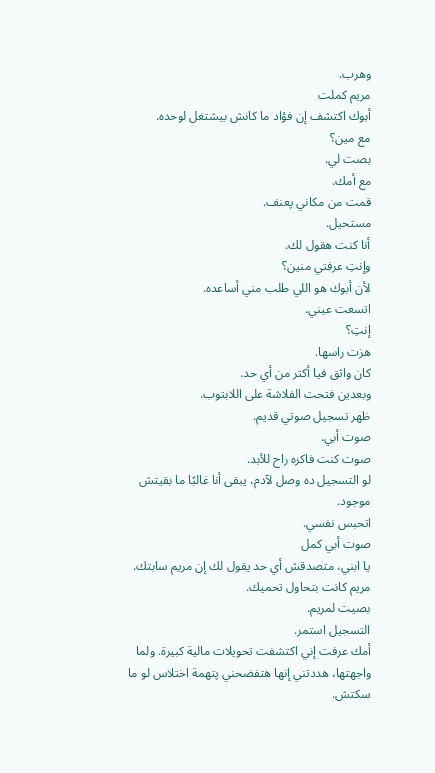وهرب.
مريم كملت
أبوك اكتشف إن فؤاد ما كانش بيشتغل لوحده.
مع مين؟
بصت لي.
مع أمك.
قمت من مكاني پعنف.
مستحيل.
أنا كنت هقول لك.
وإنتِ عرفتي منين؟
لأن أبوك هو اللي طلب مني أساعده.
اتسعت عيني.
إنتِ؟
هزت راسها.
كان واثق فيا أكتر من أي حد.
وبعدين فتحت الفلاشة على اللابتوب.
ظهر تسجيل صوتي قديم.
صوت أبي.
صوت كنت فاكره راح للأبد.
لو التسجيل ده وصل لآدم، يبقى أنا غالبًا ما بقيتش موجود.
اتحبس نفسي.
صوت أبي كمل
يا ابني، متصدقش أي حد يقول لك إن مريم سابتك. مريم كانت بتحاول تحميك.
بصيت لمريم.
التسجيل استمر.
أمك عرفت إني اكتشفت تحويلات مالية كبيرة. ولما واجهتها، هددتني إنها هتفضحني پتهمة اختلاس لو ما سكتش.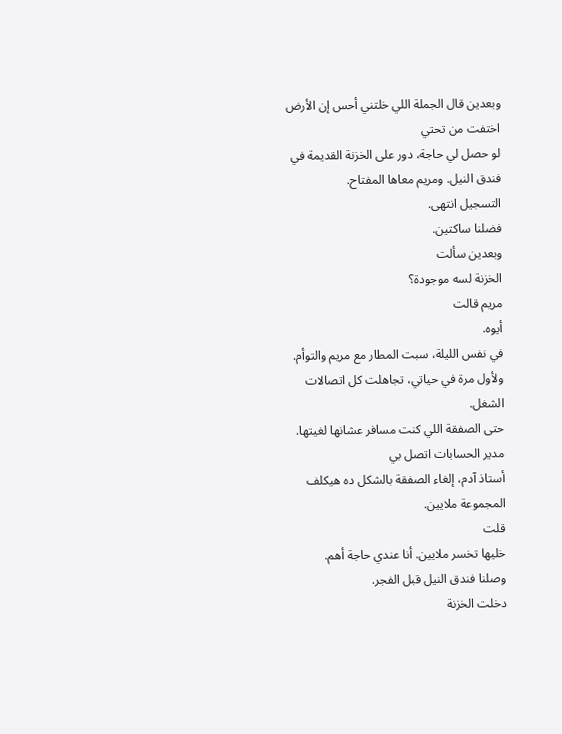وبعدين قال الجملة اللي خلتني أحس إن الأرض اختفت من تحتي
لو حصل لي حاجة، دور على الخزنة القديمة في فندق النيل. ومريم معاها المفتاح.
التسجيل انتهى.
فضلنا ساكتين.
وبعدين سألت
الخزنة لسه موجودة؟
مريم قالت
أيوه.
في نفس الليلة، سبت المطار مع مريم والتوأم.
ولأول مرة في حياتي، تجاهلت كل اتصالات الشغل.
حتى الصفقة اللي كنت مسافر عشانها لغيتها.
مدير الحسابات اتصل بي
أستاذ آدم، إلغاء الصفقة بالشكل ده هيكلف المجموعة ملايين.
قلت
خليها تخسر ملايين. أنا عندي حاجة أهم.
وصلنا فندق النيل قبل الفجر.
دخلت الخزنة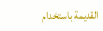القديمة باستخدام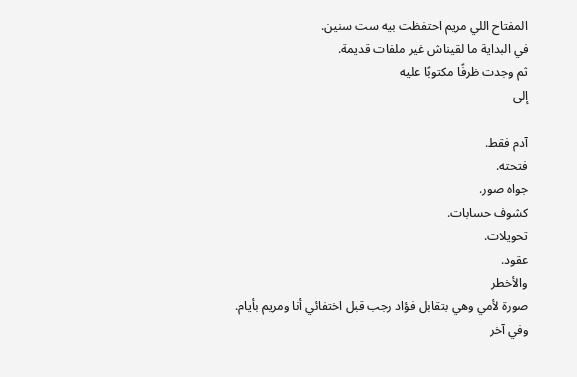المفتاح اللي مريم احتفظت بيه ست سنين.
في البداية ما لقيناش غير ملفات قديمة.
ثم وجدت ظرفًا مكتوبًا عليه
إلى

آدم فقط.
فتحته.
جواه صور.
كشوف حسابات.
تحويلات.
عقود.
والأخطر
صورة لأمي وهي بتقابل فؤاد رجب قبل اختفائي أنا ومريم بأيام.
وفي آخر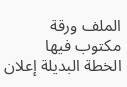الملف ورقة مكتوب فيها
الخطة البديلة إعلان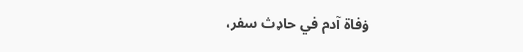ۏفاة آدم في حاډث سفر،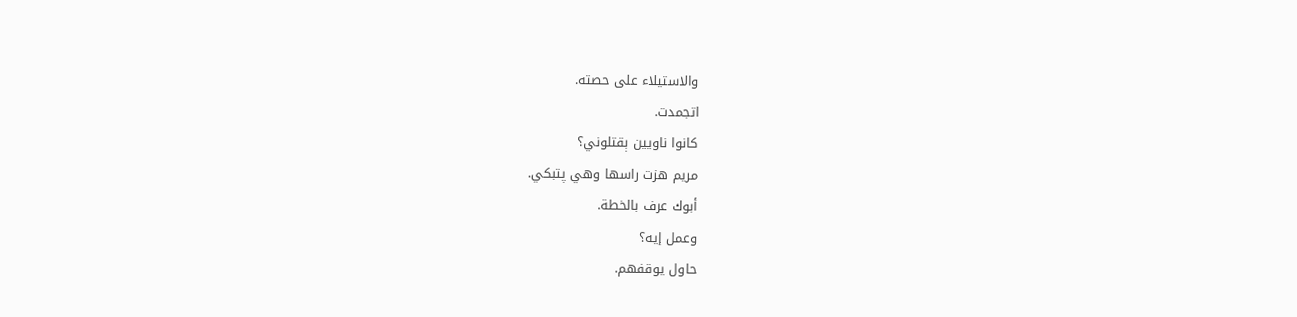والاستيلاء على حصته.
اتجمدت.
كانوا ناويين ېقتلوني؟
مريم هزت راسها وهي پتبكي.
أبوك عرف بالخطة.
وعمل إيه؟
حاول يوقفهم.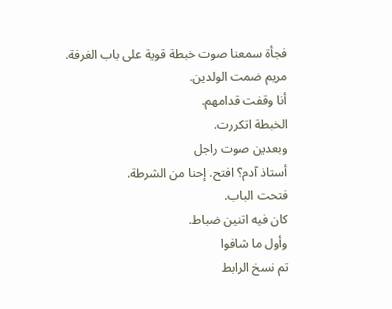فجأة سمعنا صوت خبطة قوية على باب الغرفة.
مريم ضمت الولدين.
أنا وقفت قدامهم.
الخبطة اتكررت.
وبعدين صوت راجل
أستاذ آدم؟ افتح. إحنا من الشرطة.
فتحت الباب.
كان فيه اتنين ضباط.
وأول ما شافوا
تم نسخ الرابط